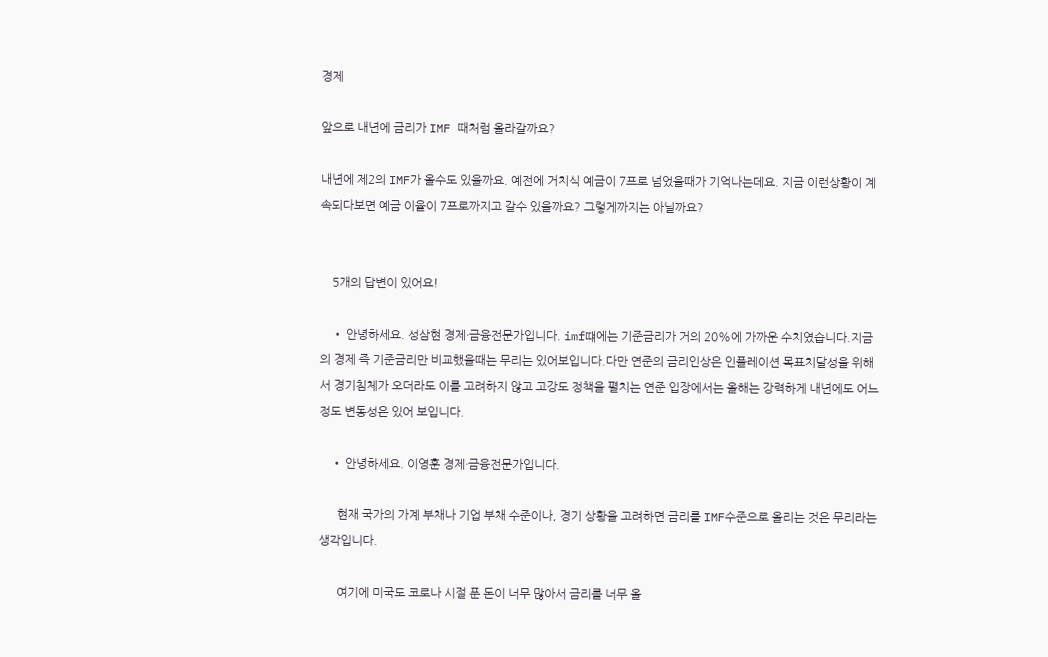경제

앞으로 내년에 금리가 IMF 때처럼 올라갈까요?

내년에 제2의 IMF가 올수도 있을까요. 예전에 거치식 예금이 7프로 넘었을때가 기억나는데요. 지금 이런상황이 계속되다보면 예금 이율이 7프로까지고 갈수 있을까요? 그렇게까지는 아닐까요?


    5개의 답변이 있어요!

    • 안녕하세요. 성삼현 경제·금융전문가입니다. imf떄에는 기준금리가 거의 20%에 가까운 수치였습니다.지금의 경제 즉 기준금리만 비교했을때는 무리는 있어보입니다.다만 연준의 금리인상은 인플레이션 목표치달성을 위해서 경기침체가 오더라도 이를 고려하지 않고 고강도 정책을 펼치는 연준 입장에서는 올해는 강력하게 내년에도 어느정도 변동성은 있어 보입니다.

    • 안녕하세요. 이영훈 경제·금융전문가입니다.

      현재 국가의 가계 부채나 기업 부채 수준이나, 경기 상황을 고려하면 금리를 IMF수준으로 올리는 것은 무리라는 생각입니다.

      여기에 미국도 코로나 시절 푼 돈이 너무 많아서 금리를 너무 올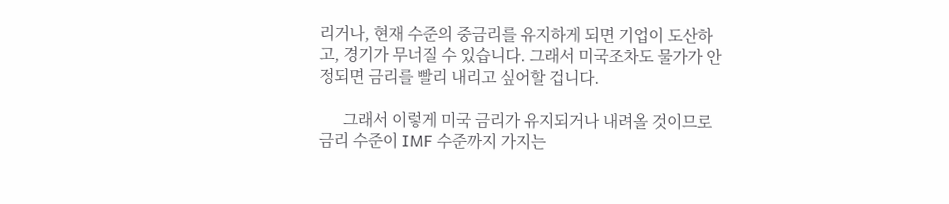리거나, 현재 수준의 중금리를 유지하게 되면 기업이 도산하고, 경기가 무너질 수 있습니다. 그래서 미국조차도 물가가 안정되면 금리를 빨리 내리고 싶어할 겁니다.

      그래서 이렇게 미국 금리가 유지되거나 내려올 것이므로 금리 수준이 IMF 수준까지 가지는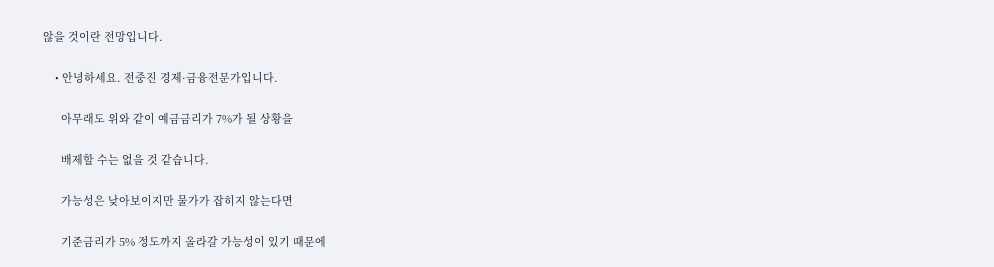않을 것이란 전망입니다.

    • 안녕하세요. 전중진 경제·금융전문가입니다.

      아무래도 위와 같이 예금금리가 7%가 될 상황을

      배제할 수는 없을 것 같습니다.

      가능성은 낮아보이지만 물가가 잡히지 않는다면

      기준금리가 5% 정도까지 올라갈 가능성이 있기 때문에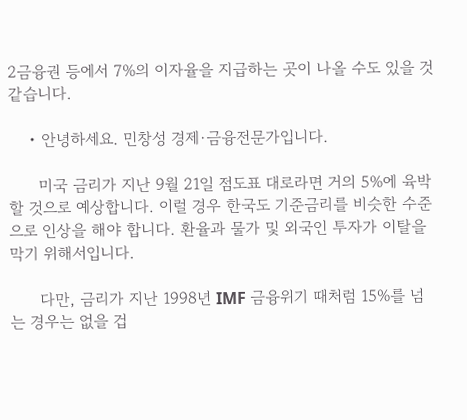2금융권 등에서 7%의 이자율을 지급하는 곳이 나올 수도 있을 것 같습니다.

    • 안녕하세요. 민창성 경제·금융전문가입니다.

      미국 금리가 지난 9월 21일 점도표 대로라면 거의 5%에 육박할 것으로 예상합니다. 이럴 경우 한국도 기준금리를 비슷한 수준으로 인상을 해야 합니다. 환율과 물가 및 외국인 투자가 이탈을 막기 위해서입니다.

      다만, 금리가 지난 1998년 IMF 금융위기 때처럼 15%를 넘는 경우는 없을 겁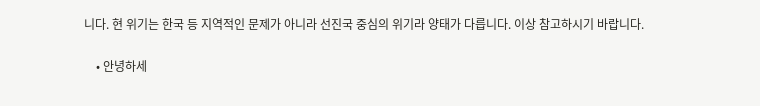니다. 현 위기는 한국 등 지역적인 문제가 아니라 선진국 중심의 위기라 양태가 다릅니다. 이상 참고하시기 바랍니다.

    • 안녕하세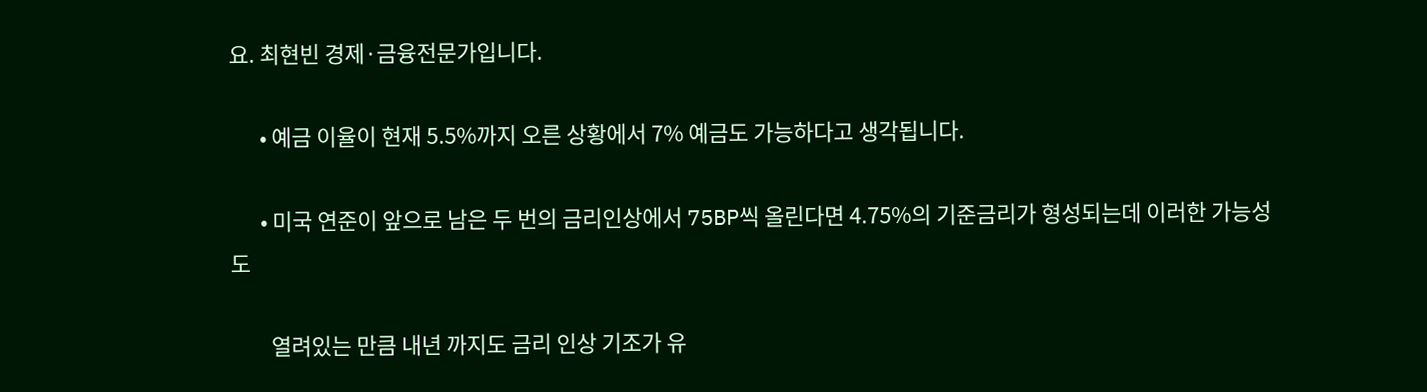요. 최현빈 경제·금융전문가입니다.

      • 예금 이율이 현재 5.5%까지 오른 상황에서 7% 예금도 가능하다고 생각됩니다.

      • 미국 연준이 앞으로 남은 두 번의 금리인상에서 75BP씩 올린다면 4.75%의 기준금리가 형성되는데 이러한 가능성도

        열려있는 만큼 내년 까지도 금리 인상 기조가 유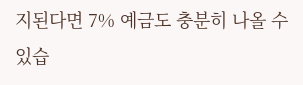지된다면 7% 예금도 충분히 나올 수 있습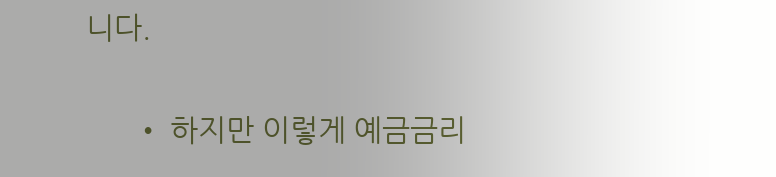니다.

      • 하지만 이렇게 예금금리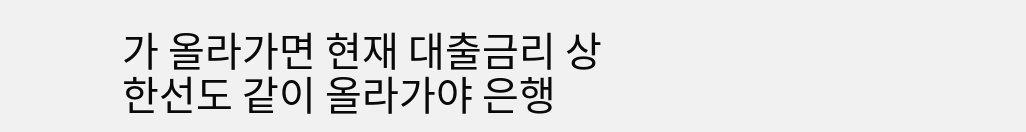가 올라가면 현재 대출금리 상한선도 같이 올라가야 은행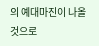의 예대마진이 나올 것으로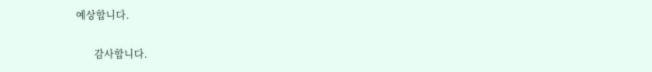예상합니다.

      감사합니다.